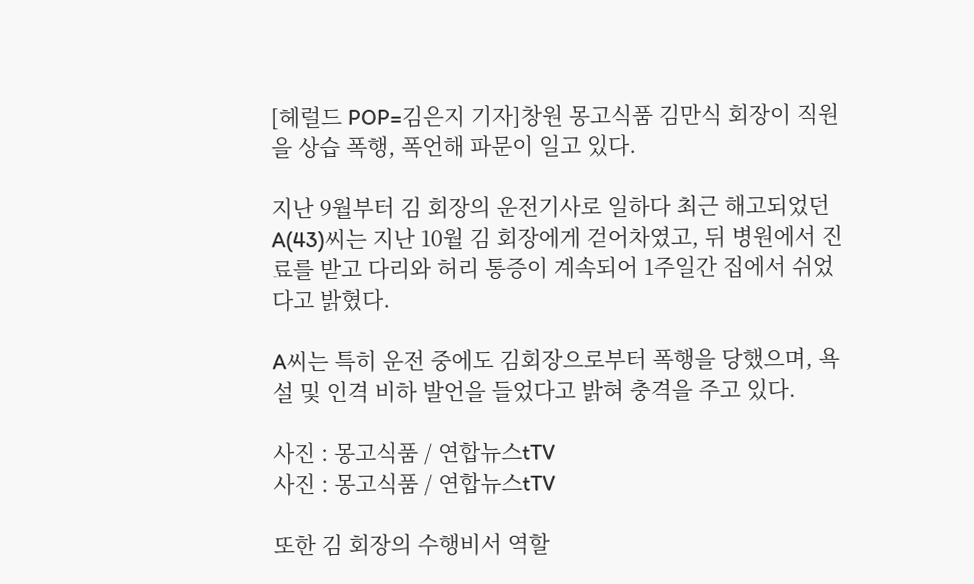[헤럴드 POP=김은지 기자]창원 몽고식품 김만식 회장이 직원을 상습 폭행, 폭언해 파문이 일고 있다.

지난 9월부터 김 회장의 운전기사로 일하다 최근 해고되었던 A(43)씨는 지난 10월 김 회장에게 걷어차였고, 뒤 병원에서 진료를 받고 다리와 허리 통증이 계속되어 1주일간 집에서 쉬었다고 밝혔다.

A씨는 특히 운전 중에도 김회장으로부터 폭행을 당했으며, 욕설 및 인격 비하 발언을 들었다고 밝혀 충격을 주고 있다.

사진 : 몽고식품 / 연합뉴스tTV
사진 : 몽고식품 / 연합뉴스tTV

또한 김 회장의 수행비서 역할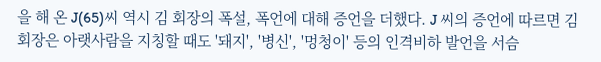을 해 온 J(65)씨 역시 김 회장의 폭설, 폭언에 대해 증언을 더했다. J 씨의 증언에 따르면 김 회장은 아랫사람을 지칭할 때도 '돼지', '병신', '멍청이' 등의 인격비하 발언을 서슴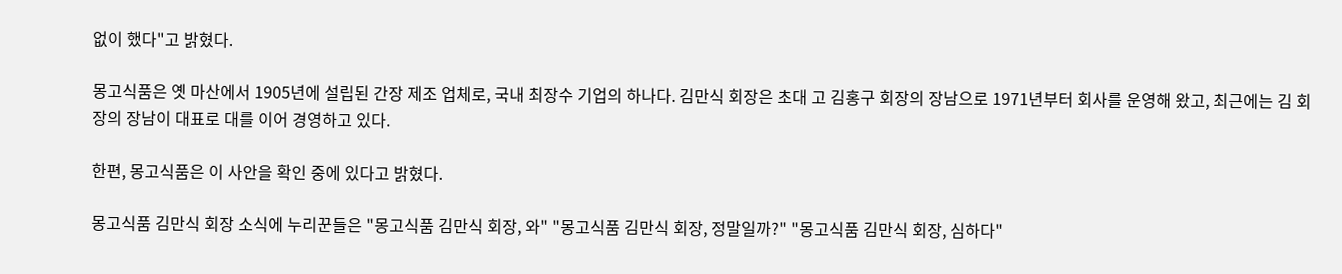없이 했다"고 밝혔다.

몽고식품은 옛 마산에서 1905년에 설립된 간장 제조 업체로, 국내 최장수 기업의 하나다. 김만식 회장은 초대 고 김홍구 회장의 장남으로 1971년부터 회사를 운영해 왔고, 최근에는 김 회장의 장남이 대표로 대를 이어 경영하고 있다.

한편, 몽고식품은 이 사안을 확인 중에 있다고 밝혔다.

몽고식품 김만식 회장 소식에 누리꾼들은 "몽고식품 김만식 회장, 와" "몽고식품 김만식 회장, 정말일까?" "몽고식품 김만식 회장, 심하다"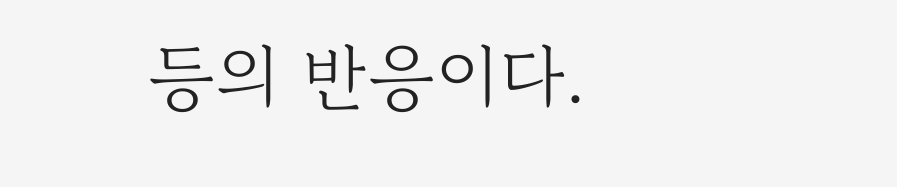등의 반응이다.